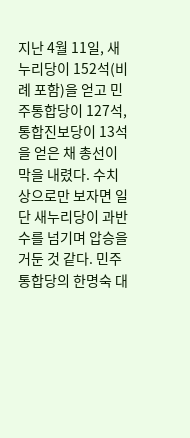지난 4월 11일, 새누리당이 152석(비례 포함)을 얻고 민주통합당이 127석, 통합진보당이 13석을 얻은 채 총선이 막을 내렸다. 수치상으로만 보자면 일단 새누리당이 과반수를 넘기며 압승을 거둔 것 같다. 민주통합당의 한명숙 대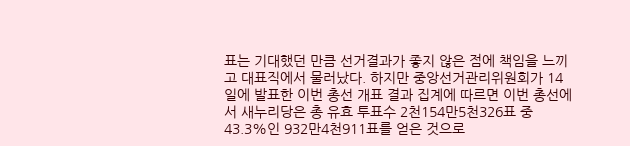표는 기대했던 만큼 선거결과가 좋지 않은 점에 책임을 느끼고 대표직에서 물러났다. 하지만 중앙선거관리위원회가 14일에 발표한 이번 총선 개표 결과 집계에 따르면 이번 총선에서 새누리당은 총 유효 투표수 2천154만5천326표 중 43.3%인 932만4천911표를 얻은 것으로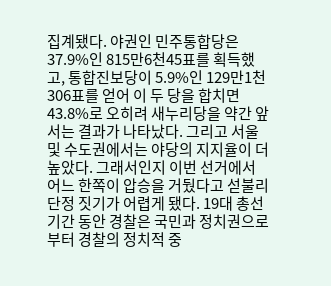집계됐다. 야권인 민주통합당은 37.9%인 815만6천45표를 획득했고, 통합진보당이 5.9%인 129만1천306표를 얻어 이 두 당을 합치면 43.8%로 오히려 새누리당을 약간 앞서는 결과가 나타났다. 그리고 서울 및 수도권에서는 야당의 지지율이 더 높았다. 그래서인지 이번 선거에서 어느 한쪽이 압승을 거뒀다고 섣불리 단정 짓기가 어렵게 됐다. 19대 총선기간 동안 경찰은 국민과 정치권으로부터 경찰의 정치적 중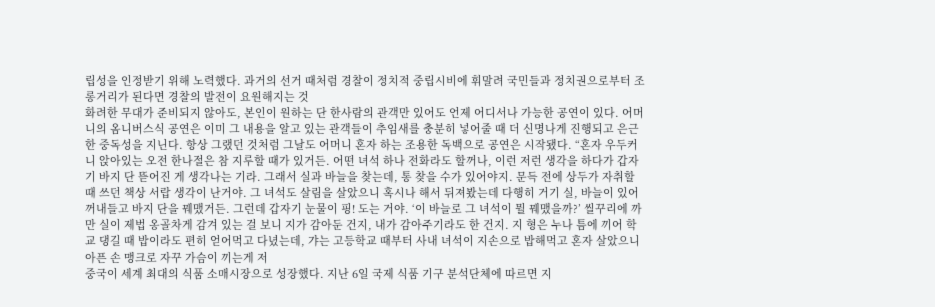립성을 인정받기 위해 노력했다. 과거의 선거 때처럼 경찰이 정치적 중립시비에 휘말려 국민들과 정치권으로부터 조롱거리가 된다면 경찰의 발전이 요원해지는 것
화려한 무대가 준비되지 않아도, 본인이 원하는 단 한사람의 관객만 있어도 언제 어디서나 가능한 공연이 있다. 어머니의 옴니버스식 공연은 이미 그 내용을 알고 있는 관객들이 추임새를 충분히 넣어줄 때 더 신명나게 진행되고 은근한 중독성을 지닌다. 항상 그랬던 것처럼 그날도 어머니 혼자 하는 조용한 독백으로 공연은 시작됐다. “혼자 우두커니 앉아있는 오전 한나절은 참 지루할 때가 있거든. 어떤 녀석 하나 전화라도 할꺼나, 이런 저런 생각을 하다가 갑자기 바지 단 뜯어진 게 생각나는 기라. 그래서 실과 바늘을 찾는데, 통 찾을 수가 있어야지. 문득 전에 상두가 자취할 때 쓰던 책상 서랍 생각이 난거야. 그 녀석도 살림을 살았으니 혹시나 해서 뒤져봤는데 다행히 거기 실, 바늘이 있어 꺼내들고 바지 단을 꿰맸거든. 그런데 갑자기 눈물이 핑! 도는 거야. ‘이 바늘로 그 녀석이 뭘 꿰맸을까?’ 씰꾸리에 까만 실이 제법 옹골차게 감겨 있는 걸 보니 지가 감아둔 건지, 내가 감아주기라도 한 건지. 지 형은 누나 틈에 끼어 학교 댕길 때 밥이라도 편히 얻어먹고 다녔는데, 갸는 고등학교 때부터 사내 녀석이 지손으로 밥해먹고 혼자 살았으니 아픈 손 맹크로 자꾸 가슴이 끼는게 저
중국이 세계 최대의 식품 소매시장으로 성장했다. 지난 6일 국제 식품 기구 분석단체에 따르면 지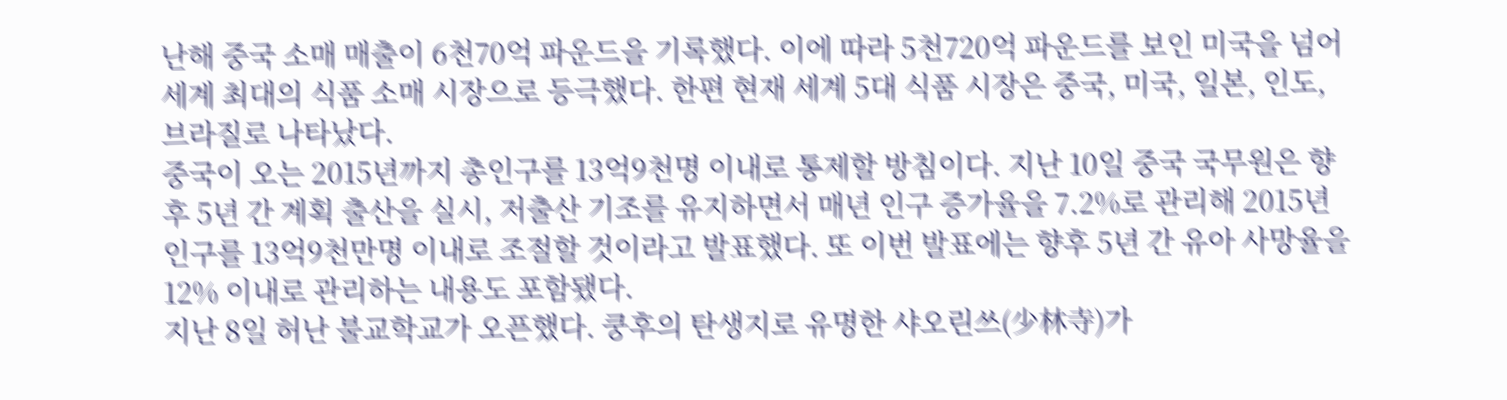난해 중국 소매 매출이 6천70억 파운드을 기록했다. 이에 따라 5천720억 파운드를 보인 미국을 넘어 세계 최대의 식품 소매 시장으로 등극했다. 한편 현재 세계 5대 식품 시장은 중국, 미국, 일본, 인도, 브라질로 나타났다.
중국이 오는 2015년까지 총인구를 13억9천명 이내로 통제할 방침이다. 지난 10일 중국 국무원은 향후 5년 간 계획 출산을 실시, 저출산 기조를 유지하면서 매년 인구 증가율을 7.2%로 관리해 2015년 인구를 13억9천만명 이내로 조절할 것이라고 발표했다. 또 이번 발표에는 향후 5년 간 유아 사망율을 12% 이내로 관리하는 내용도 포함됐다.
지난 8일 허난 불교학교가 오픈했다. 쿵후의 탄생지로 유명한 샤오린쓰(少林寺)가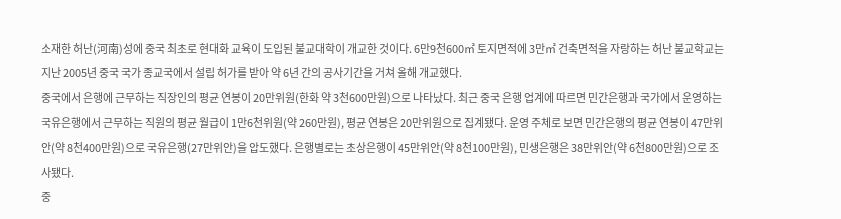소재한 허난(河南)성에 중국 최초로 현대화 교육이 도입된 불교대학이 개교한 것이다. 6만9천600㎡ 토지면적에 3만㎡ 건축면적을 자랑하는 허난 불교학교는 지난 2005년 중국 국가 종교국에서 설립 허가를 받아 약 6년 간의 공사기간을 거쳐 올해 개교했다.
중국에서 은행에 근무하는 직장인의 평균 연봉이 20만위원(한화 약 3천600만원)으로 나타났다. 최근 중국 은행 업계에 따르면 민간은행과 국가에서 운영하는 국유은행에서 근무하는 직원의 평균 월급이 1만6천위원(약 260만원), 평균 연봉은 20만위원으로 집계됐다. 운영 주체로 보면 민간은행의 평균 연봉이 47만위안(약 8천400만원)으로 국유은행(27만위안)을 압도했다. 은행별로는 초상은행이 45만위안(약 8천100만원), 민생은행은 38만위안(약 6천800만원)으로 조사됐다.
중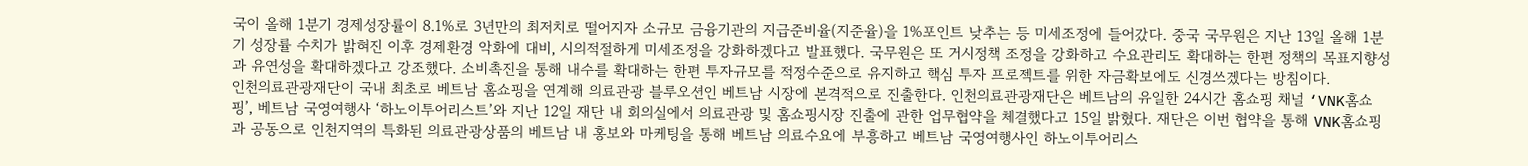국이 올해 1분기 경제성장률이 8.1%로 3년만의 최저치로 떨어지자 소규모 금융기관의 지급준비율(지준율)을 1%포인트 낮추는 등 미세조정에 들어갔다. 중국 국무원은 지난 13일 올해 1분기 성장률 수치가 밝혀진 이후 경제환경 악화에 대비, 시의적절하게 미세조정을 강화하겠다고 발표했다. 국무원은 또 거시정책 조정을 강화하고 수요관리도 확대하는 한편 정책의 목표지향성과 유연성을 확대하겠다고 강조했다. 소비촉진을 통해 내수를 확대하는 한편 투자규모를 적정수준으로 유지하고 핵심 투자 프로젝트를 위한 자금확보에도 신경쓰겠다는 방침이다.
인천의료관광재단이 국내 최초로 베트남 홈쇼핑을 연계해 의료관광 블루오션인 베트남 시장에 본격적으로 진출한다. 인천의료관광재단은 베트남의 유일한 24시간 홈쇼핑 채널 ‘VNK홈쇼핑’, 베트남 국영여행사 ‘하노이투어리스트’와 지난 12일 재단 내 회의실에서 의료관광 및 홈쇼핑시장 진출에 관한 업무협약을 체결했다고 15일 밝혔다. 재단은 이번 협약을 통해 VNK홈쇼핑과 공동으로 인천지역의 특화된 의료관광상품의 베트남 내 홍보와 마케팅을 통해 베트남 의료수요에 부흥하고 베트남 국영여행사인 하노이투어리스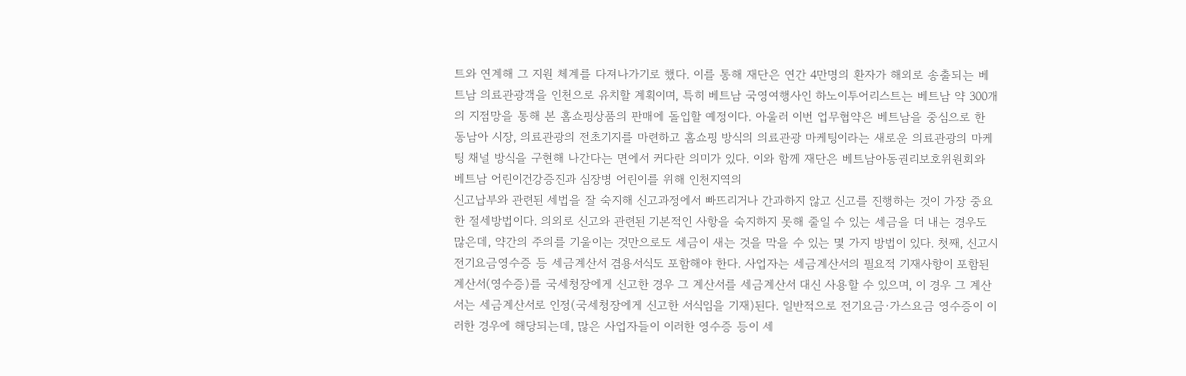트와 연계해 그 지원 체계를 다져나가기로 했다. 이를 통해 재단은 연간 4만명의 환자가 해외로 송출되는 베트남 의료관광객을 인천으로 유치할 계획이며, 특히 베트남 국영여행사인 하노이투어리스트는 베트남 약 300개의 지점망을 통해 본 홈쇼핑상품의 판매에 돌입할 예정이다. 아울러 이번 업무협약은 베트남을 중심으로 한 동남아 시장, 의료관광의 전초기지를 마련하고 홈쇼핑 방식의 의료관광 마케팅이라는 새로운 의료관광의 마케팅 채널 방식을 구현해 나간다는 면에서 커다란 의미가 있다. 이와 함께 재단은 베트남아동권리보호위원회와 베트남 어린이건강증진과 심장병 어린이를 위해 인천지역의
신고납부와 관련된 세법을 잘 숙지해 신고과정에서 빠뜨리거나 간과하지 않고 신고를 진행하는 것이 가장 중요한 절세방법이다. 의외로 신고와 관련된 기본적인 사항을 숙지하지 못해 줄일 수 있는 세금을 더 내는 경우도 많은데, 약간의 주의를 기울이는 것만으로도 세금이 새는 것을 막을 수 있는 몇 가지 방법이 있다. 첫째, 신고시 전기요금영수증 등 세금계산서 겸용서식도 포함해야 한다. 사업자는 세금계산서의 필요적 기재사항이 포함된 계산서(영수증)를 국세청장에게 신고한 경우 그 계산서를 세금계산서 대신 사용할 수 있으며, 이 경우 그 계산서는 세금계산서로 인정(국세청장에게 신고한 서식임을 기재)된다. 일반적으로 전기요금·가스요금 영수증이 이러한 경우에 해당되는데, 많은 사업자들이 이러한 영수증 등이 세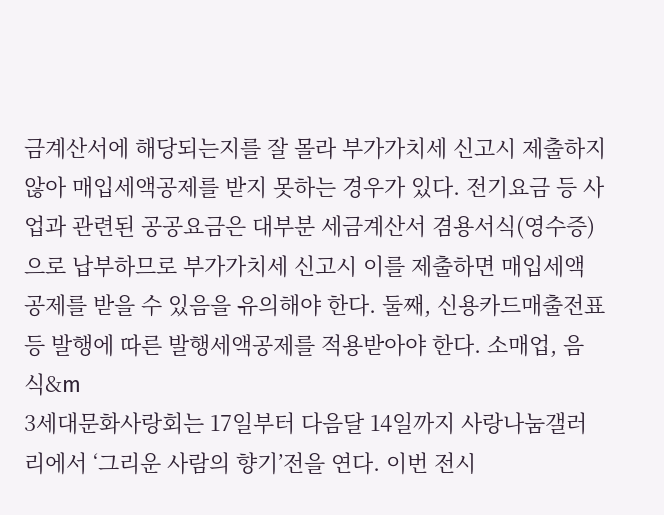금계산서에 해당되는지를 잘 몰라 부가가치세 신고시 제출하지 않아 매입세액공제를 받지 못하는 경우가 있다. 전기요금 등 사업과 관련된 공공요금은 대부분 세금계산서 겸용서식(영수증)으로 납부하므로 부가가치세 신고시 이를 제출하면 매입세액 공제를 받을 수 있음을 유의해야 한다. 둘째, 신용카드매출전표 등 발행에 따른 발행세액공제를 적용받아야 한다. 소매업, 음식&m
3세대문화사랑회는 17일부터 다음달 14일까지 사랑나눔갤러리에서 ‘그리운 사람의 향기’전을 연다. 이번 전시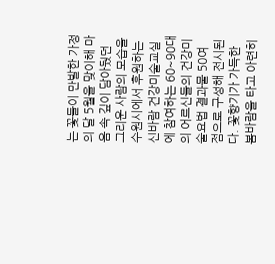는 꽃들이 만발한 가정의 달 5월을 맞이해 마음 속 깊이 담아뒀던 그리운 사람의 모습을 수원시에서 후원하는 신바람 건강미술교실에 참여하는 60~90대의 어르신들의 건강미술요법 결과물 50여 점으로 구성해 전시된다. 꽃향기가 가득한 봄바람을 타고 아련히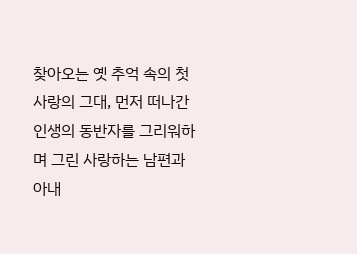찾아오는 옛 추억 속의 첫사랑의 그대, 먼저 떠나간 인생의 동반자를 그리워하며 그린 사랑하는 남편과 아내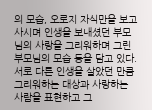의 모습, 오로지 자식만을 보고 사시며 인생을 보내셨던 부모님의 사랑을 그리워하며 그린 부모님의 모습 등을 담고 있다. 서로 다른 인생을 살았던 만큼 그리워하는 대상과 사랑하는 사람을 표현하고 그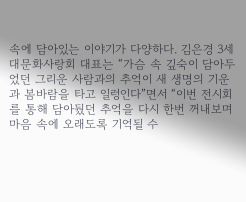속에 담아있는 이야기가 다양하다. 김은경 3세대문화사랑회 대표는 “가슴 속 깊숙이 담아두었던 그리운 사람과의 추억이 새 생명의 기운과 봄바람을 타고 일렁인다”면서 “이번 전시회를 통해 담아뒀던 추억을 다시 한번 꺼내보며 마음 속에 오래도록 기억될 수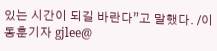있는 시간이 되길 바란다”고 말했다. /이동훈기자 gjlee@